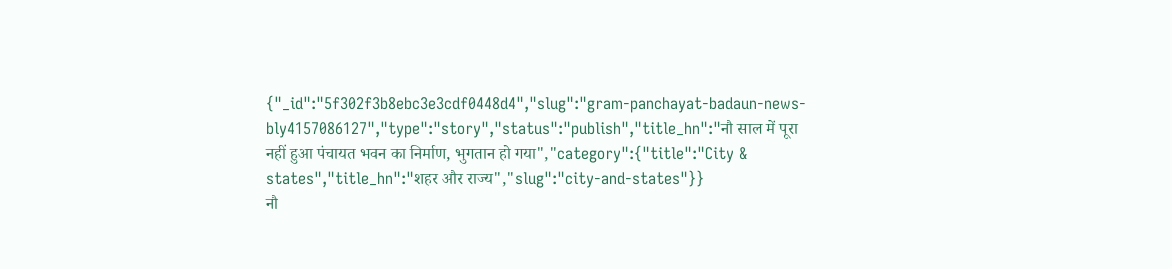{"_id":"5f302f3b8ebc3e3cdf0448d4","slug":"gram-panchayat-badaun-news-bly4157086127","type":"story","status":"publish","title_hn":"नौ साल में पूरा नहीं हुआ पंचायत भवन का निर्माण, भुगतान हो गया","category":{"title":"City & states","title_hn":"शहर और राज्य","slug":"city-and-states"}}
नौ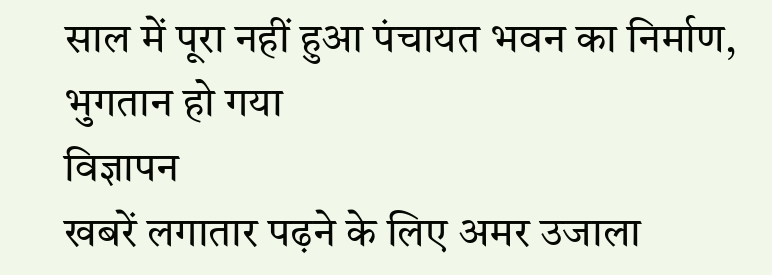साल में पूरा नहीं हुआ पंचायत भवन का निर्माण, भुगतान हो गया
विज्ञापन
खबरें लगातार पढ़ने के लिए अमर उजाला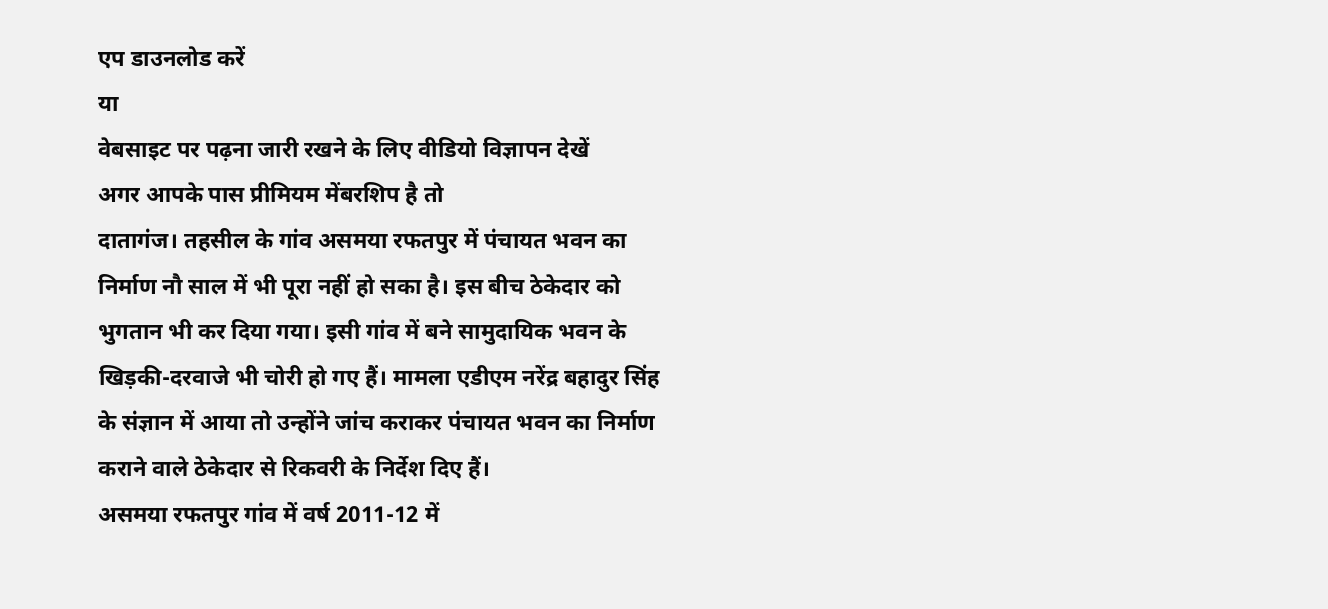एप डाउनलोड करें
या
वेबसाइट पर पढ़ना जारी रखने के लिए वीडियो विज्ञापन देखें
अगर आपके पास प्रीमियम मेंबरशिप है तो
दातागंज। तहसील के गांव असमया रफतपुर में पंचायत भवन का निर्माण नौ साल में भी पूरा नहीं हो सका है। इस बीच ठेकेदार को भुगतान भी कर दिया गया। इसी गांव में बने सामुदायिक भवन के खिड़की-दरवाजे भी चोरी हो गए हैं। मामला एडीएम नरेंद्र बहादुर सिंह के संज्ञान में आया तो उन्होंने जांच कराकर पंचायत भवन का निर्माण कराने वाले ठेकेदार से रिकवरी के निर्देश दिए हैं।
असमया रफतपुर गांव में वर्ष 2011-12 में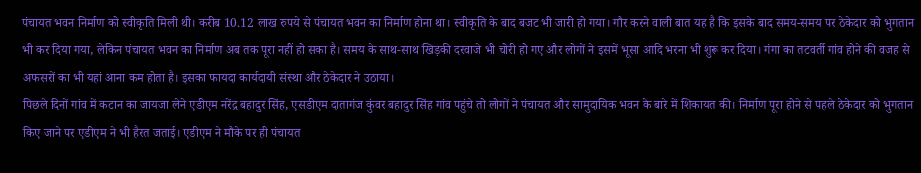पंचायत भवन निर्माण को स्वीकृति मिली थी। करीब 10.12 लाख रुपये से पंचायत भवन का निर्माण होना था। स्वीकृति के बाद बजट भी जारी हो गया। गौर करने वाली बात यह है कि इसके बाद समय-समय पर ठेकेदार को भुगतान भी कर दिया गया, लेकिन पंचायत भवन का निर्माण अब तक पूरा नहीं हो सका है। समय के साथ-साथ खिड़की दरवाजे भी चोरी हो गए और लोगों ने इसमें भूसा आदि भरना भी शुरू कर दिया। गंगा का तटवर्ती गांव होने की वजह से अफसरों का भी यहां आना कम होता है। इसका फायदा कार्यदायी संस्था और ठेकेदार ने उठाया।
पिछले दिनों गांव में कटान का जायजा लेने एडीएम नरेंद्र बहादुर सिंह, एसडीएम दातागंज कुंवर बहादुर सिंह गांव पहुंचे तो लोगों ने पंचायत और सामुदायिक भवन के बारे में शिकायत की। निर्माण पूरा होने से पहले ठेकेदार को भुगतान किए जाने पर एडीएम ने भी हैरत जताई। एडीएम ने मौके पर ही पंचायत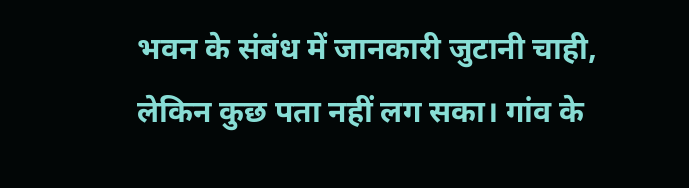भवन के संबंध में जानकारी जुटानी चाही, लेकिन कुछ पता नहीं लग सका। गांव के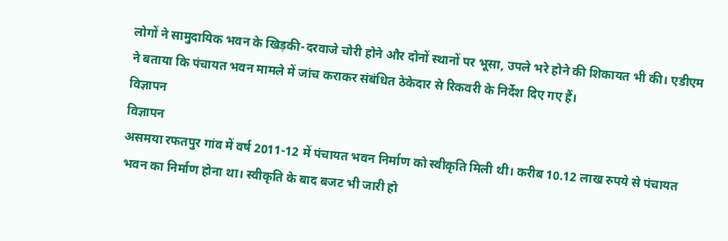लोगों ने सामुदायिक भवन के खिड़की-दरवाजे चोरी होने और दोनों स्थानों पर भूसा, उपले भरे होने की शिकायत भी की। एडीएम ने बताया कि पंचायत भवन मामले में जांच कराकर संबंधित ठेकेदार से रिकवरी के निर्देश दिए गए हैं।
विज्ञापन
विज्ञापन
असमया रफतपुर गांव में वर्ष 2011-12 में पंचायत भवन निर्माण को स्वीकृति मिली थी। करीब 10.12 लाख रुपये से पंचायत भवन का निर्माण होना था। स्वीकृति के बाद बजट भी जारी हो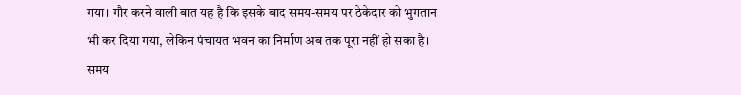गया। गौर करने वाली बात यह है कि इसके बाद समय-समय पर ठेकेदार को भुगतान भी कर दिया गया, लेकिन पंचायत भवन का निर्माण अब तक पूरा नहीं हो सका है। समय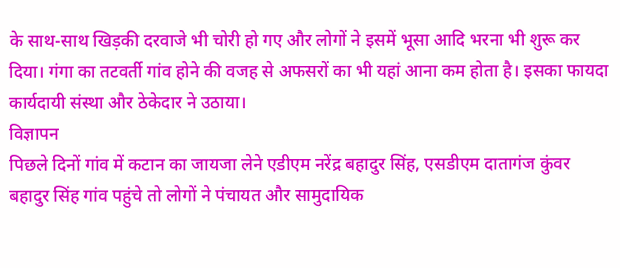के साथ-साथ खिड़की दरवाजे भी चोरी हो गए और लोगों ने इसमें भूसा आदि भरना भी शुरू कर दिया। गंगा का तटवर्ती गांव होने की वजह से अफसरों का भी यहां आना कम होता है। इसका फायदा कार्यदायी संस्था और ठेकेदार ने उठाया।
विज्ञापन
पिछले दिनों गांव में कटान का जायजा लेने एडीएम नरेंद्र बहादुर सिंह, एसडीएम दातागंज कुंवर बहादुर सिंह गांव पहुंचे तो लोगों ने पंचायत और सामुदायिक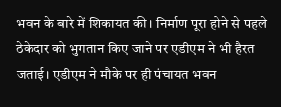भवन के बारे में शिकायत की। निर्माण पूरा होने से पहले ठेकेदार को भुगतान किए जाने पर एडीएम ने भी हैरत जताई। एडीएम ने मौके पर ही पंचायत भवन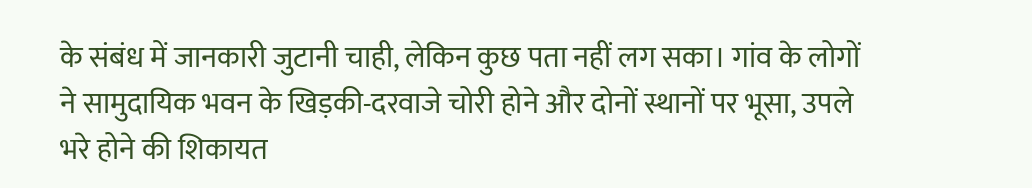के संबंध में जानकारी जुटानी चाही, लेकिन कुछ पता नहीं लग सका। गांव के लोगों ने सामुदायिक भवन के खिड़की-दरवाजे चोरी होने और दोनों स्थानों पर भूसा, उपले भरे होने की शिकायत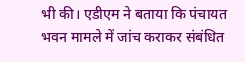भी की। एडीएम ने बताया कि पंचायत भवन मामले में जांच कराकर संबंधित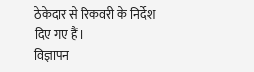ठेकेदार से रिकवरी के निर्देश दिए गए हैं।
विज्ञापन